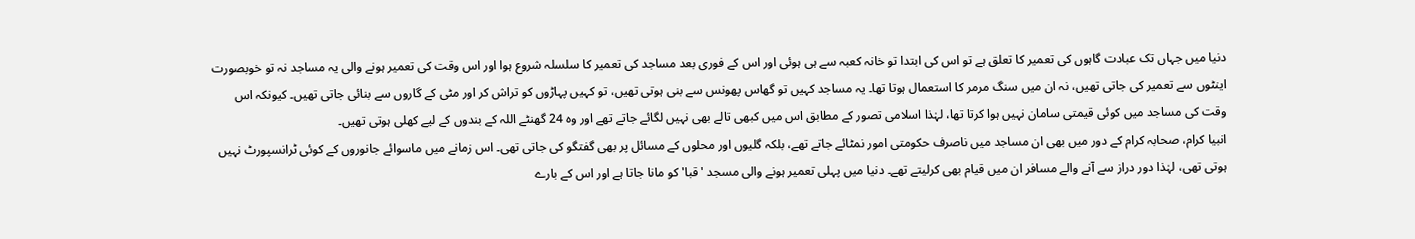دنیا میں جہاں تک عبادت گاہوں کی تعمیر کا تعلق ہے تو اس کی ابتدا تو خانہ کعبہ سے ہی ہوئی اور اس کے فوری بعد مساجد کی تعمیر کا سلسلہ شروع ہوا اور اس وقت کی تعمیر ہونے والی یہ مساجد نہ تو خوبصورت اینٹوں سے تعمیر کی جاتی تھیں، نہ ان میں سنگ مرمر کا استعمال ہوتا تھا۔ یہ مساجد کہیں تو گھاس پھونس سے بنی ہوتی تھیں، تو کہیں پہاڑوں کو تراش کر اور مٹی کے گاروں سے بنائی جاتی تھیں۔ کیونکہ اس وقت کی مساجد میں کوئی قیمتی سامان نہیں ہوا کرتا تھا، لہٰذا اسلامی تصور کے مطابق اس میں کبھی تالے بھی نہیں لگائے جاتے تھے اور وہ 24 گھنٹے اللہ کے بندوں کے لیے کھلی ہوتی تھیں۔
انبیا کرام، صحابہ کرام کے دور میں بھی ان مساجد میں ناصرف حکومتی امور نمٹائے جاتے تھے، بلکہ گلیوں اور محلوں کے مسائل پر بھی گفتگو کی جاتی تھی۔ اس زمانے میں ماسوائے جانوروں کے کوئی ٹرانسپورٹ نہیں ہوتی تھی، لہٰذا دور دراز سے آنے والے مسافر ان میں قیام بھی کرلیتے تھے۔ دنیا میں پہلی تعمیر ہونے والی مسجد 'قبا' کو مانا جاتا ہے اور اس کے بارے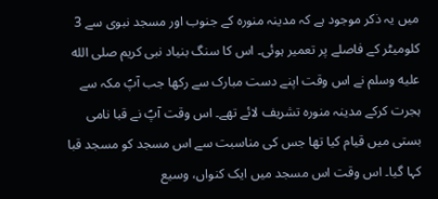میں یہ ذکر موجود ہے کہ مدینہ منورہ کے جنوب اور مسجد نبوی سے 3 کلومیٹر کے فاصلے پر تعمیر ہوئی۔ اس کا سنگ بنیاد نبی کریم صلى الله عليه وسلم نے اس وقت اپنے دست مبارک سے رکھا جب آپؐ مکہ سے ہجرت کرکے مدینہ منورہ تشریف لائے تھے۔ اس وقت آپؐ نے قبا نامی بستی میں قیام کیا تھا جس کی مناسبت سے اس مسجد کو مسجد قبا کہا گیا۔ اس وقت اس مسجد میں ایک کنواں، وسیع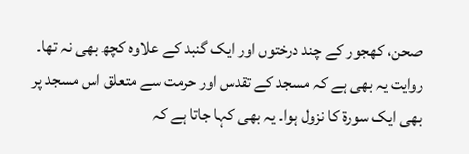صحن، کھجور کے چند درختوں اور ایک گنبد کے علاوہ کچھ بھی نہ تھا۔ روایت یہ بھی ہے کہ مسجد کے تقدس اور حرمت سے متعلق اس مسجد پر بھی ایک سورۃ کا نزول ہوا۔ یہ بھی کہا جاتا ہے کہ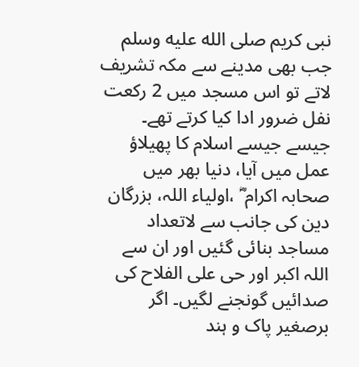نبی کریم صلى الله عليه وسلم جب بھی مدینے سے مکہ تشریف لاتے تو اس مسجد میں 2 رکعت نفل ضرور ادا کیا کرتے تھے۔
جیسے جیسے اسلام کا پھیلاؤ عمل میں آیا، دنیا بھر میں صحابہ اکرام ؓ ،اولیاء اللہ، بزرگان دین کی جانب سے لاتعداد مساجد بنائی گئیں اور ان سے اللہ اکبر اور حی علی الفلاح کی صدائیں گونجنے لگیں۔ اگر برصغیر پاک و ہند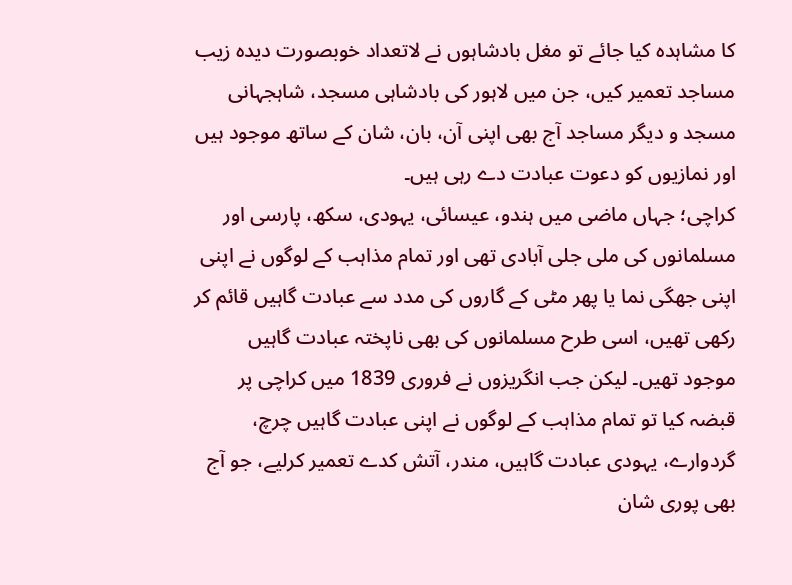کا مشاہدہ کیا جائے تو مغل بادشاہوں نے لاتعداد خوبصورت دیدہ زیب مساجد تعمیر کیں، جن میں لاہور کی بادشاہی مسجد، شاہجہانی مسجد و دیگر مساجد آج بھی اپنی آن، بان، شان کے ساتھ موجود ہیں اور نمازیوں کو دعوت عبادت دے رہی ہیں۔
کراچی؛ جہاں ماضی میں ہندو، عیسائی، یہودی، سکھ، پارسی اور مسلمانوں کی ملی جلی آبادی تھی اور تمام مذاہب کے لوگوں نے اپنی اپنی جھگی نما یا پھر مٹی کے گاروں کی مدد سے عبادت گاہیں قائم کر رکھی تھیں، اسی طرح مسلمانوں کی بھی ناپختہ عبادت گاہیں موجود تھیں۔ لیکن جب انگریزوں نے فروری 1839 میں کراچی پر قبضہ کیا تو تمام مذاہب کے لوگوں نے اپنی عبادت گاہیں چرچ، گردوارے، یہودی عبادت گاہیں، مندر، آتش کدے تعمیر کرلیے، جو آج بھی پوری شان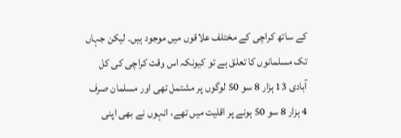کے ساتھ کراچی کے مختلف علاقوں میں موجود ہیں۔ لیکن جہاں تک مسلمانوں کا تعلق ہے تو کیونکہ اس وقت کراچی کی کل آبادی 13 ہزار 8 سو 50 لوگوں پر مشتمل تھی اور مسلمان صرف 4 ہزار 8 سو 50 ہونے پر اقلیت میں تھے، انہوں نے بھی اپنی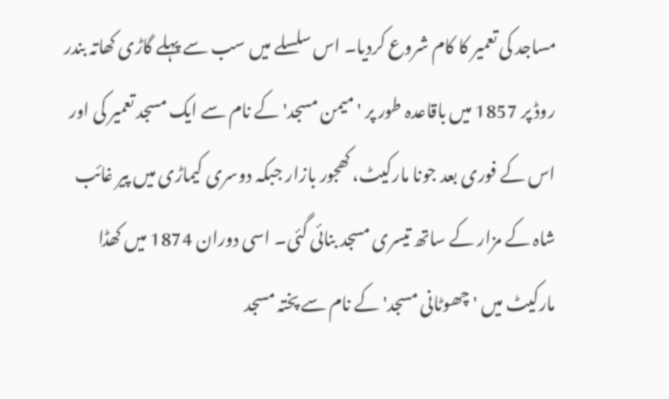مساجد کی تعمیر کا کام شروع کردیا۔ اس سلسلے میں سب سے پہلے گاڑی کھاتہ بندر روڈ پر 1857 میں باقاعدہ طور پر 'میمن مسجد' کے نام سے ایک مسجد تعمیر کی اور اس کے فوری بعد جونا مارکیٹ، کھجور بازار جبکہ دوسری کیماڑی میں پیر غائب شاہ کے مزار کے ساتھ تیسری مسجد بنائی گئی۔ اسی دوران 1874 میں کھڈا مارکیٹ میں 'چھوٹانی مسجد' کے نام سے پختہ مسجد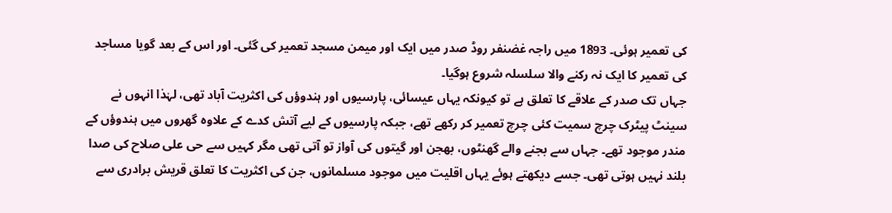کی تعمیر ہوئی۔ 1893 میں راجہ غضنفر روڈ صدر میں ایک اور میمن مسجد تعمیر کی گئی۔ اور اس کے بعد گویا مساجد کی تعمیر کا ایک نہ رکنے والا سلسلہ شروع ہوگیا۔
جہاں تک صدر کے علاقے کا تعلق ہے تو کیونکہ یہاں عیسائی، پارسیوں اور ہندوؤں کی اکثریت آباد تھی، لہٰذا انہوں نے سینٹ پیٹرک چرچ سمیت کئی چرچ تعمیر کر رکھے تھے، جبکہ پارسیوں کے لیے آتش کدے کے علاوہ گھروں میں ہندوؤں کے مندر موجود تھے۔ جہاں سے بجنے والے گھنٹوں، بھجن اور گیتوں کی آواز تو آتی تھی مگر کہیں سے حی علی صلاح کی صدا بلند نہیں ہوتی تھی۔ جسے دیکھتے ہوئے یہاں اقلیت میں موجود مسلمانوں، جن کی اکثریت کا تعلق قریش برادری سے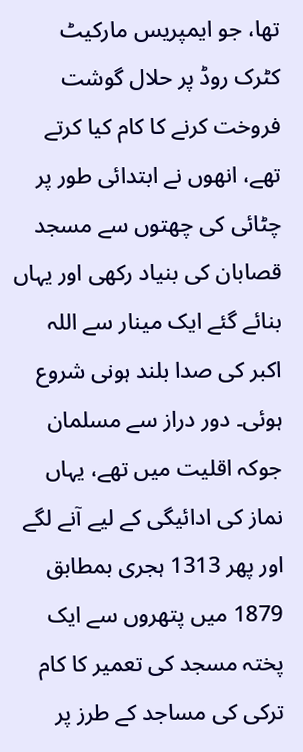تھا، جو ایمپریس مارکیٹ کٹرک روڈ پر حلال گوشت فروخت کرنے کا کام کیا کرتے تھے، انھوں نے ابتدائی طور پر چٹائی کی چھتوں سے مسجد قصابان کی بنیاد رکھی اور یہاں بنائے گئے ایک مینار سے اللہ اکبر کی صدا بلند ہونی شروع ہوئی۔ دور دراز سے مسلمان جوکہ اقلیت میں تھے، یہاں نماز کی ادائیگی کے لیے آنے لگے اور پھر 1313 ہجری بمطابق 1879 میں پتھروں سے ایک پختہ مسجد کی تعمیر کا کام ترکی کی مساجد کے طرز پر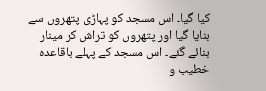کیا گیا۔ اس مسجد کو پہاڑی پتھروں سے بنایا گیا اور پتھروں کو تراش کر مینار بنائے گئے۔ اس مسجد کے پہلے باقاعدہ خطیب و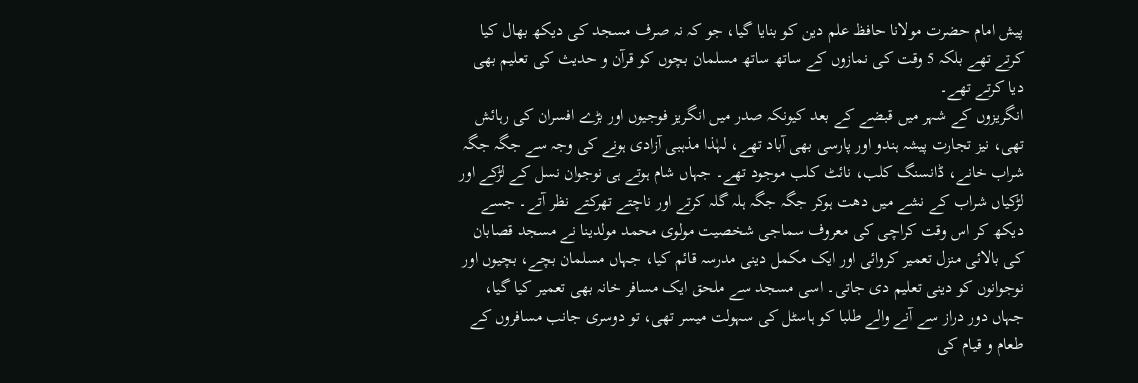پیش امام حضرت مولانا حافظ علم دین کو بنایا گیا، جو کہ نہ صرف مسجد کی دیکھ بھال کیا کرتے تھے بلکہ 5 وقت کی نمازوں کے ساتھ ساتھ مسلمان بچوں کو قرآن و حدیث کی تعلیم بھی دیا کرتے تھے۔
انگریزوں کے شہر میں قبضے کے بعد کیونکہ صدر میں انگریز فوجیوں اور بڑے افسران کی رہائش تھی، نیز تجارت پیشہ ہندو اور پارسی بھی آباد تھے، لہٰذا مذہبی آزادی ہونے کی وجہ سے جگہ جگہ شراب خانے، ڈانسنگ کلب، نائٹ کلب موجود تھے۔ جہاں شام ہوتے ہی نوجوان نسل کے لڑکے اور لڑکیاں شراب کے نشے میں دھت ہوکر جگہ جگہ ہلہ گلہ کرتے اور ناچتے تھرکتے نظر آتے۔ جسے دیکھ کر اس وقت کراچی کی معروف سماجی شخصیت مولوی محمد مولدینا نے مسجد قصابان کی بالائی منزل تعمیر کروائی اور ایک مکمل دینی مدرسہ قائم کیا، جہاں مسلمان بچے، بچیوں اور نوجوانوں کو دینی تعلیم دی جاتی۔ اسی مسجد سے ملحق ایک مسافر خانہ بھی تعمیر کیا گیا، جہاں دور دراز سے آنے والے طلبا کو ہاسٹل کی سہولت میسر تھی، تو دوسری جانب مسافروں کے طعام و قیام کی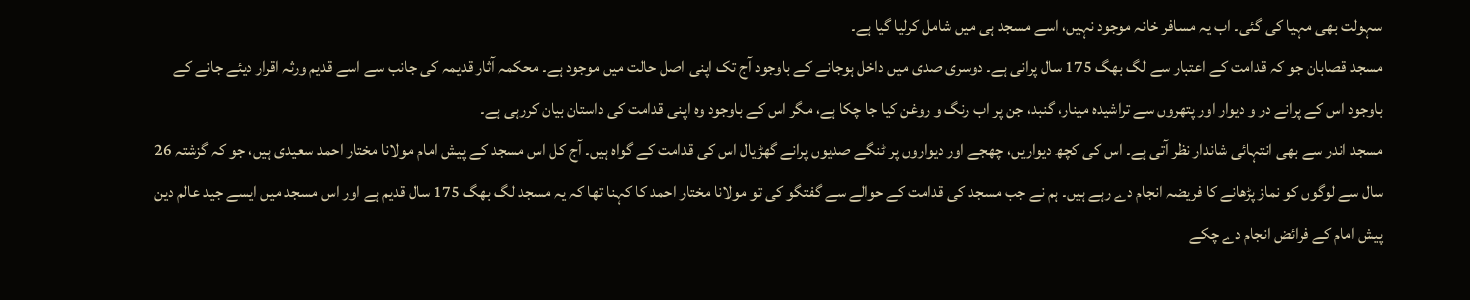سہولت بھی مہیا کی گئی۔ اب یہ مسافر خانہ موجود نہیں، اسے مسجد ہی میں شامل کرلیا گیا ہے۔
مسجد قصابان جو کہ قدامت کے اعتبار سے لگ بھگ 175 سال پرانی ہے۔ دوسری صدی میں داخل ہوجانے کے باوجود آج تک اپنی اصل حالت میں موجود ہے۔ محکمہ آثار قدیمہ کی جانب سے اسے قدیم ورثہ اقرار دیئے جانے کے باوجود اس کے پرانے در و دیوار اور پتھروں سے تراشیدہ مینار، گنبد، جن پر اب رنگ و روغن کیا جا چکا ہے، مگر اس کے باوجود وہ اپنی قدامت کی داستان بیان کررہی ہے۔
مسجد اندر سے بھی انتہائی شاندار نظر آتی ہے۔ اس کی کچھ دیواریں، چھجے اور دیواروں پر ٹنگے صدیوں پرانے گھڑیال اس کی قدامت کے گواہ ہیں۔ آج کل اس مسجد کے پیش امام مولانا مختار احمد سعیدی ہیں، جو کہ گزشتہ 26 سال سے لوگوں کو نماز پڑھانے کا فریضہ انجام دے رہے ہیں۔ ہم نے جب مسجد کی قدامت کے حوالے سے گفتگو کی تو مولانا مختار احمد کا کہنا تھا کہ یہ مسجد لگ بھگ 175 سال قدیم ہے اور اس مسجد میں ایسے جید عالم دین پیش امام کے فرائض انجام دے چکے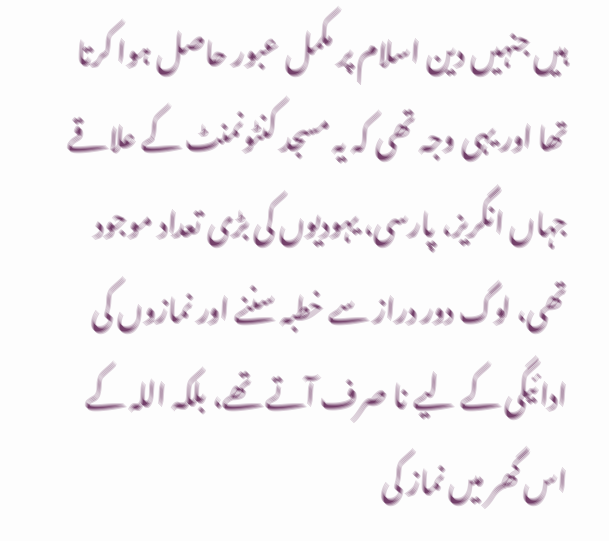ہیں جنہیں دین اسلام پر مکمل عبور حاصل ہوا کرتا تھا اور یہی وجہ تھی کہ یہ مسجد کنٹونمنٹ کے علاقے جہاں انگریز، پارسی، یہودیوں کی بڑی تعداد موجود تھی، لوگ دور دراز سے خطبہ سننے اور نمازوں کی ادائیگی کے لیے نا صرف آتے تھے، بلکہ اللہ کے اس گھر میں نماز کی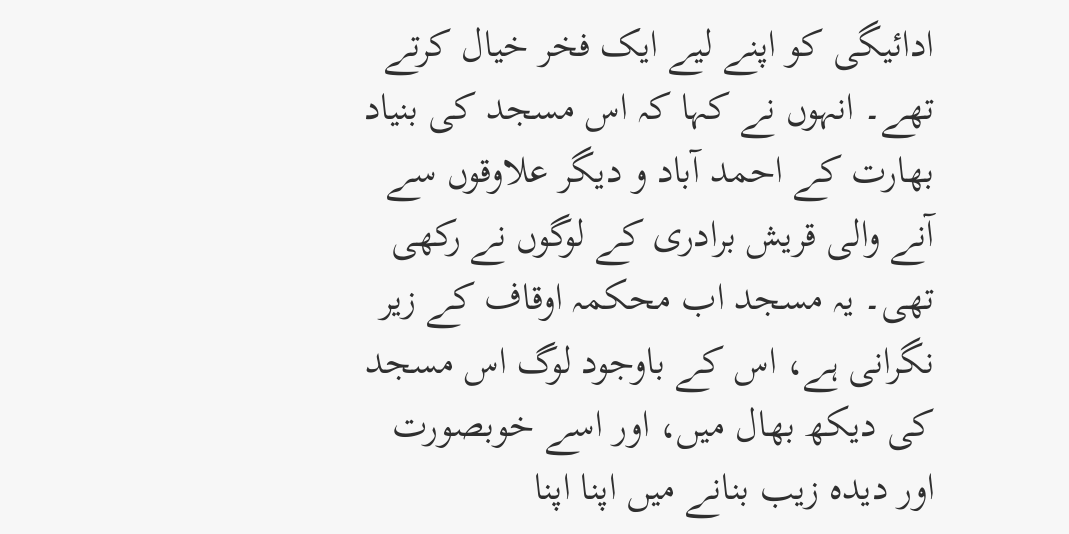ادائیگی کو اپنے لیے ایک فخر خیال کرتے تھے۔ انہوں نے کہا کہ اس مسجد کی بنیاد بھارت کے احمد آباد و دیگر علاوقوں سے آنے والی قریش برادری کے لوگوں نے رکھی تھی۔ یہ مسجد اب محکمہ اوقاف کے زیر نگرانی ہے، اس کے باوجود لوگ اس مسجد کی دیکھ بھال میں، اور اسے خوبصورت اور دیدہ زیب بنانے میں اپنا اپنا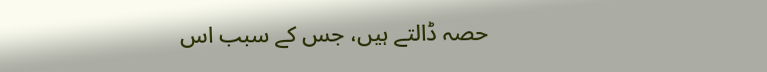حصہ ڈالتے ہیں، جس کے سبب اس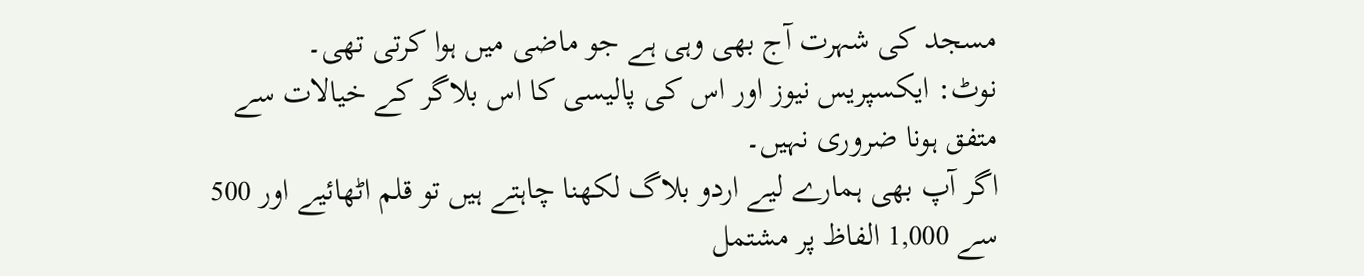مسجد کی شہرت آج بھی وہی ہے جو ماضی میں ہوا کرتی تھی۔
نوٹ: ایکسپریس نیوز اور اس کی پالیسی کا اس بلاگر کے خیالات سے متفق ہونا ضروری نہیں۔
اگر آپ بھی ہمارے لیے اردو بلاگ لکھنا چاہتے ہیں تو قلم اٹھائیے اور 500 سے 1,000 الفاظ پر مشتمل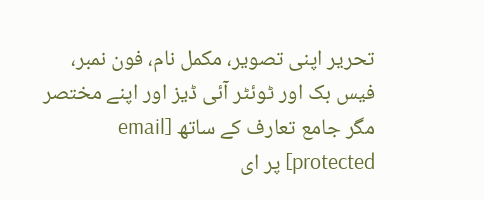تحریر اپنی تصویر، مکمل نام، فون نمبر، فیس بک اور ٹوئٹر آئی ڈیز اور اپنے مختصر مگر جامع تعارف کے ساتھ [email protected] پر ای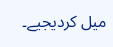میل کردیجیے۔